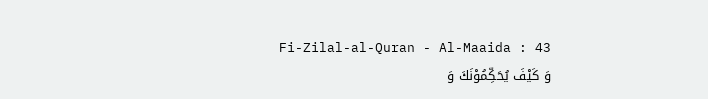Fi-Zilal-al-Quran - Al-Maaida : 43
وَ كَیْفَ یُحَكِّمُوْنَكَ وَ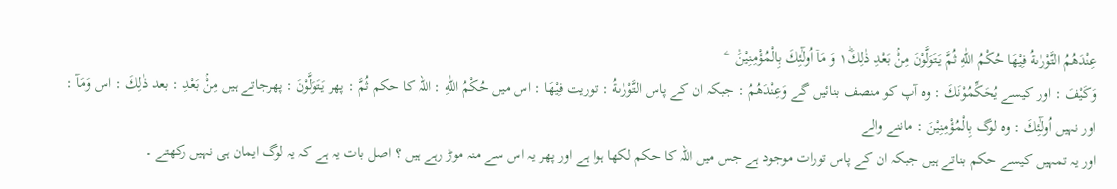عِنْدَهُمُ التَّوْرٰىةُ فِیْهَا حُكْمُ اللّٰهِ ثُمَّ یَتَوَلَّوْنَ مِنْۢ بَعْدِ ذٰلِكَ١ؕ وَ مَاۤ اُولٰٓئِكَ بِالْمُؤْمِنِیْنَ۠   ۧ
وَكَيْفَ : اور کیسے يُحَكِّمُوْنَكَ : وہ آپ کو منصف بنائیں گے وَعِنْدَهُمُ : جبکہ ان کے پاس التَّوْرٰىةُ : توریت فِيْهَا : اس میں حُكْمُ اللّٰهِ : اللہ کا حکم ثُمَّ : پھر يَتَوَلَّوْنَ : پھرجاتے ہیں مِنْۢ بَعْدِ : بعد ذٰلِكَ : اس وَمَآ : اور نہیں اُولٰٓئِكَ : وہ لوگ بِالْمُؤْمِنِيْنَ : ماننے والے
اور یہ تمہیں کیسے حکم بناتے ہیں جبکہ ان کے پاس تورات موجود ہے جس میں اللہ کا حکم لکھا ہوا ہے اور پھر یہ اس سے منہ موڑ رہے ہیں ؟ اصل بات یہ ہے کہ یہ لوگ ایمان ہی نہیں رکھتے ۔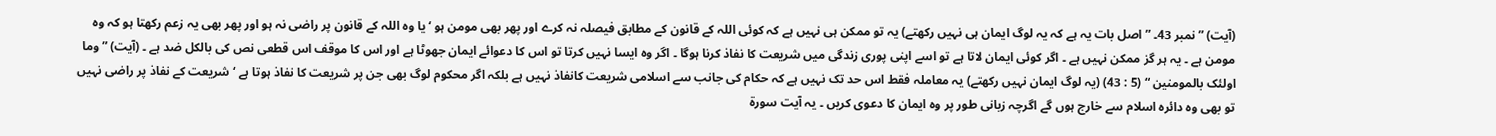(آیت) ” نمبر 43۔ ” اصل بات یہ ہے کہ یہ لوگ ایمان ہی نہیں رکھتے) یہ تو ممکن ہی نہیں ہے کہ کوئی اللہ کے قانون کے مطابق فیصلہ نہ کرے اور پھر بھی مومن ہو ‘ یا وہ اللہ کے قانون پر راضی نہ ہو اور پھر بھی یہ زعم رکھتا ہو کہ وہ مومن ہے ۔ یہ ہر گز ممکن نہیں ہے ۔ اگر کوئی ایمان لاتا ہے تو اسے اپنی پوری زندگی میں شریعت کا نفاذ کرنا ہوگا ۔ اگر وہ ایسا نہیں کرتا تو اس کا دعوائے ایمان جھوٹا ہے اور اس کا موقف اس قطعی نص کی بالکل ضد ہے ۔ (آیت) ” وما اولئک بالمومنین “ (5 : 43) (یہ لوگ ایمان نہیں رکھتے) یہ معاملہ فقط اس حد تک نہیں ہے کہ حکام کی جانب سے اسلامی شریعت کانفاذ نہیں ہے بلکہ اگر محکوم لوگ بھی جن پر شریعت کا نفاذ ہوتا ہے ‘ شریعت کے نفاذ پر راضی نہیں تو بھی وہ دائرہ اسلام سے خارج ہوں گے اگرچہ زبانی طور پر وہ ایمان کا دعوی کریں ۔ یہ آیت سورة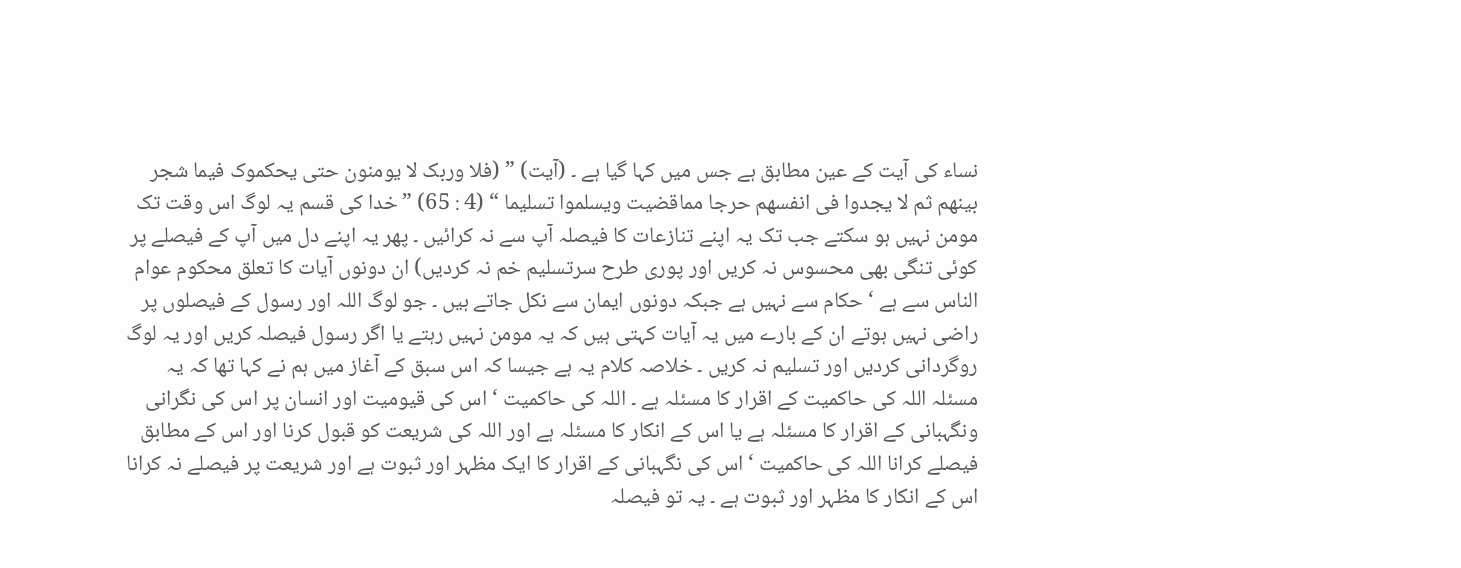نساء کی آیت کے عین مطابق ہے جس میں کہا گیا ہے ۔ (آیت) ” (فلا وربک لا یومنون حتی یحکموک فیما شجر بینھم ثم لا یجدوا فی انفسھم حرجا مماقضیت ویسلموا تسلیما “ (4 : 65) ” خدا کی قسم یہ لوگ اس وقت تک مومن نہیں ہو سکتے جب تک یہ اپنے تنازعات کا فیصلہ آپ سے نہ کرائیں ۔ پھر یہ اپنے دل میں آپ کے فیصلے پر کوئی تنگی بھی محسوس نہ کریں اور پوری طرح سرتسلیم خم نہ کردیں) ان دونوں آیات کا تعلق محکوم عوام الناس سے ہے ‘ حکام سے نہیں ہے جبکہ دونوں ایمان سے نکل جاتے ہیں ۔ جو لوگ اللہ اور رسول کے فیصلوں پر راضی نہیں ہوتے ان کے بارے میں یہ آیات کہتی ہیں کہ یہ مومن نہیں رہتے یا اگر رسول فیصلہ کریں اور یہ لوگ روگردانی کردیں اور تسلیم نہ کریں ۔ خلاصہ کلام یہ ہے جیسا کہ اس سبق کے آغاز میں ہم نے کہا تھا کہ یہ مسئلہ اللہ کی حاکمیت کے اقرار کا مسئلہ ہے ۔ اللہ کی حاکمیت ‘ اس کی قیومیت اور انسان پر اس کی نگرانی ونگہبانی کے اقرار کا مسئلہ ہے یا اس کے انکار کا مسئلہ ہے اور اللہ کی شریعت کو قبول کرنا اور اس کے مطابق فیصلے کرانا اللہ کی حاکمیت ‘ اس کی نگہبانی کے اقرار کا ایک مظہر اور ثبوت ہے اور شریعت پر فیصلے نہ کرانا اس کے انکار کا مظہر اور ثبوت ہے ۔ یہ تو فیصلہ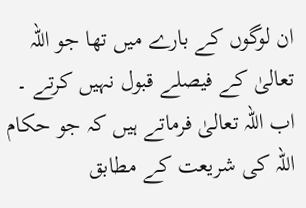ان لوگوں کے بارے میں تھا جو اللہ تعالیٰ کے فیصلے قبول نہیں کرتے ۔ اب اللہ تعالیٰ فرماتے ہیں کہ جو حکام اللہ کی شریعت کے مطابق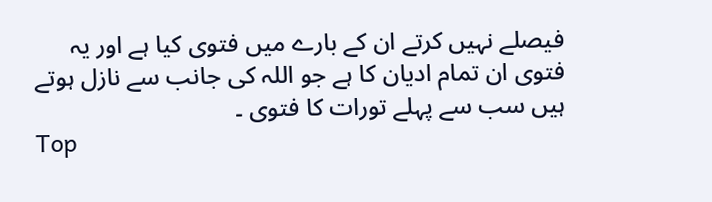فیصلے نہیں کرتے ان کے بارے میں فتوی کیا ہے اور یہ فتوی ان تمام ادیان کا ہے جو اللہ کی جانب سے نازل ہوتے ہیں سب سے پہلے تورات کا فتوی ۔
Top